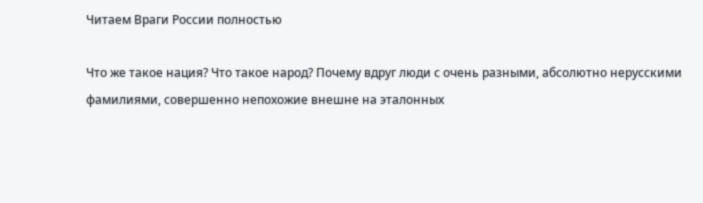Читаем Враги России полностью

Что же такое нация? Что такое народ? Почему вдруг люди с очень разными, абсолютно нерусскими фамилиями, совершенно непохожие внешне на эталонных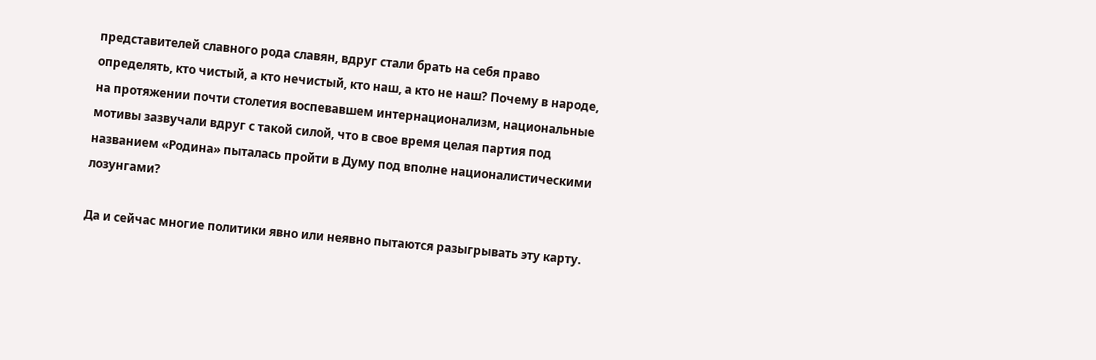представителей славного рода славян, вдруг стали брать на себя право определять, кто чистый, а кто нечистый, кто наш, а кто не наш? Почему в народе, на протяжении почти столетия воспевавшем интернационализм, национальные мотивы зазвучали вдруг с такой силой, что в свое время целая партия под названием «Родина» пыталась пройти в Думу под вполне националистическими лозунгами?

Да и сейчас многие политики явно или неявно пытаются разыгрывать эту карту.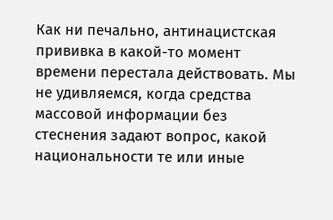Как ни печально, антинацистская прививка в какой-то момент времени перестала действовать. Мы не удивляемся, когда средства массовой информации без стеснения задают вопрос, какой национальности те или иные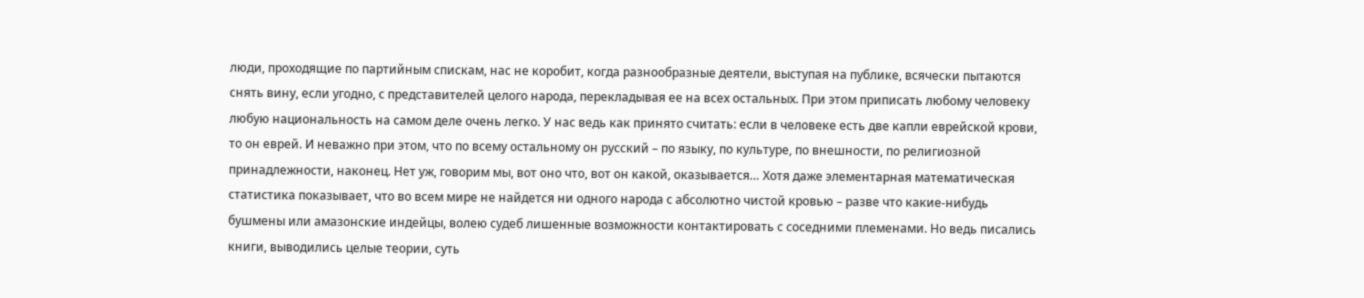люди, проходящие по партийным спискам, нас не коробит, когда разнообразные деятели, выступая на публике, всячески пытаются снять вину, если угодно, с представителей целого народа, перекладывая ее на всех остальных. При этом приписать любому человеку любую национальность на самом деле очень легко. У нас ведь как принято считать: если в человеке есть две капли еврейской крови, то он еврей. И неважно при этом, что по всему остальному он русский – по языку, по культуре, по внешности, по религиозной принадлежности, наконец. Нет уж, говорим мы, вот оно что, вот он какой, оказывается… Хотя даже элементарная математическая статистика показывает, что во всем мире не найдется ни одного народа с абсолютно чистой кровью – разве что какие-нибудь бушмены или амазонские индейцы, волею судеб лишенные возможности контактировать с соседними племенами. Но ведь писались книги, выводились целые теории, суть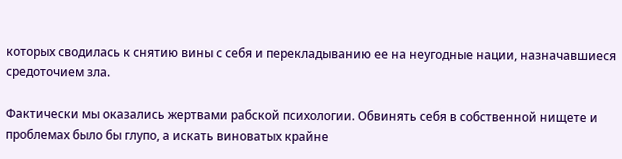которых сводилась к снятию вины с себя и перекладыванию ее на неугодные нации, назначавшиеся средоточием зла.

Фактически мы оказались жертвами рабской психологии. Обвинять себя в собственной нищете и проблемах было бы глупо, а искать виноватых крайне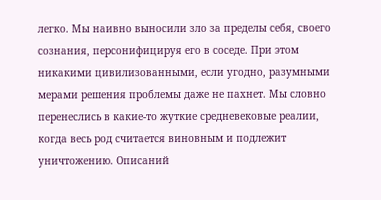легко. Мы наивно выносили зло за пределы себя, своего сознания, персонифицируя его в соседе. При этом никакими цивилизованными, если угодно, разумными мерами решения проблемы даже не пахнет. Мы словно перенеслись в какие-то жуткие средневековые реалии, когда весь род считается виновным и подлежит уничтожению. Описаний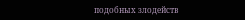подобных злодейств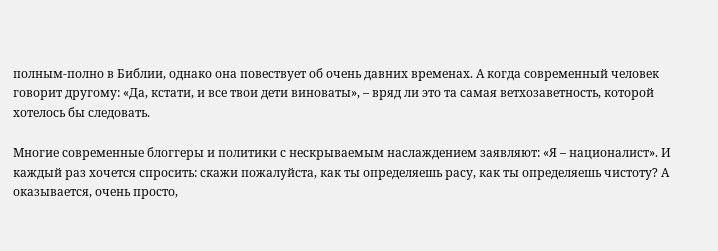полным-полно в Библии, однако она повествует об очень давних временах. А когда современный человек говорит другому: «Да, кстати, и все твои дети виноваты», – вряд ли это та самая ветхозаветность, которой хотелось бы следовать.

Многие современные блоггеры и политики с нескрываемым наслаждением заявляют: «Я – националист». И каждый раз хочется спросить: скажи пожалуйста, как ты определяешь расу, как ты определяешь чистоту? А оказывается, очень просто,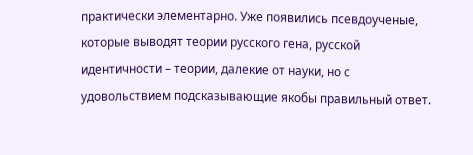практически элементарно. Уже появились псевдоученые, которые выводят теории русского гена, русской идентичности – теории, далекие от науки, но с удовольствием подсказывающие якобы правильный ответ.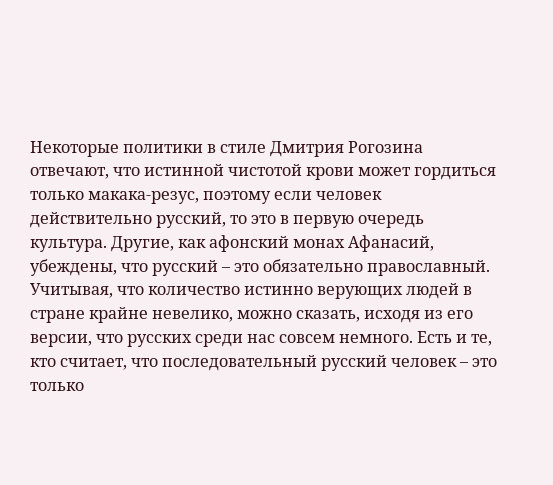Некоторые политики в стиле Дмитрия Рогозина отвечают, что истинной чистотой крови может гордиться только макака-резус, поэтому если человек действительно русский, то это в первую очередь культура. Другие, как афонский монах Афанасий, убеждены, что русский – это обязательно православный. Учитывая, что количество истинно верующих людей в стране крайне невелико, можно сказать, исходя из его версии, что русских среди нас совсем немного. Есть и те, кто считает, что последовательный русский человек – это только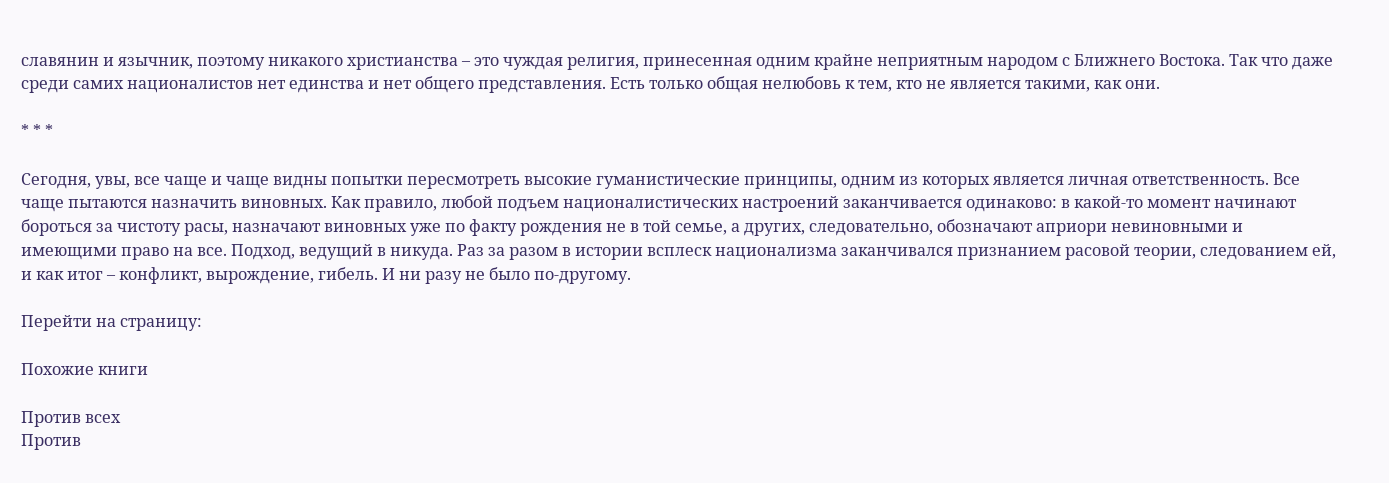славянин и язычник, поэтому никакого христианства – это чуждая религия, принесенная одним крайне неприятным народом с Ближнего Востока. Так что даже среди самих националистов нет единства и нет общего представления. Есть только общая нелюбовь к тем, кто не является такими, как они.

* * *

Сегодня, увы, все чаще и чаще видны попытки пересмотреть высокие гуманистические принципы, одним из которых является личная ответственность. Все чаще пытаются назначить виновных. Как правило, любой подъем националистических настроений заканчивается одинаково: в какой-то момент начинают бороться за чистоту расы, назначают виновных уже по факту рождения не в той семье, а других, следовательно, обозначают априори невиновными и имеющими право на все. Подход, ведущий в никуда. Раз за разом в истории всплеск национализма заканчивался признанием расовой теории, следованием ей, и как итог – конфликт, вырождение, гибель. И ни разу не было по-другому.

Перейти на страницу:

Похожие книги

Против всех
Против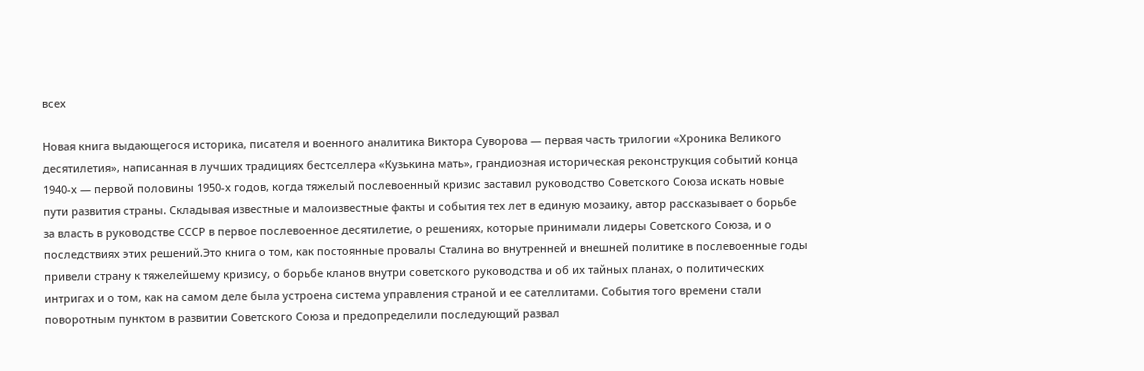всех

Новая книга выдающегося историка, писателя и военного аналитика Виктора Суворова — первая часть трилогии «Хроника Великого десятилетия», написанная в лучших традициях бестселлера «Кузькина мать», грандиозная историческая реконструкция событий конца 1940-х — первой половины 1950-х годов, когда тяжелый послевоенный кризис заставил руководство Советского Союза искать новые пути развития страны. Складывая известные и малоизвестные факты и события тех лет в единую мозаику, автор рассказывает о борьбе за власть в руководстве СССР в первое послевоенное десятилетие, о решениях, которые принимали лидеры Советского Союза, и о последствиях этих решений.Это книга о том, как постоянные провалы Сталина во внутренней и внешней политике в послевоенные годы привели страну к тяжелейшему кризису, о борьбе кланов внутри советского руководства и об их тайных планах, о политических интригах и о том, как на самом деле была устроена система управления страной и ее сателлитами. События того времени стали поворотным пунктом в развитии Советского Союза и предопределили последующий развал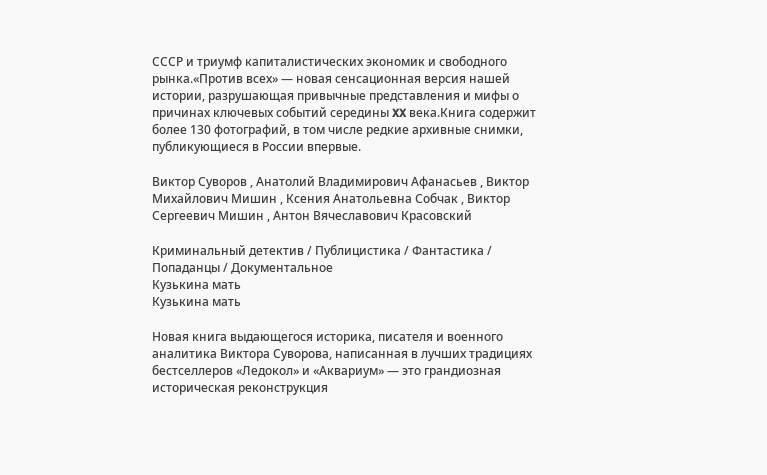СССР и триумф капиталистических экономик и свободного рынка.«Против всех» — новая сенсационная версия нашей истории, разрушающая привычные представления и мифы о причинах ключевых событий середины XX века.Книга содержит более 130 фотографий, в том числе редкие архивные снимки, публикующиеся в России впервые.

Виктор Суворов , Анатолий Владимирович Афанасьев , Виктор Михайлович Мишин , Ксения Анатольевна Собчак , Виктор Сергеевич Мишин , Антон Вячеславович Красовский

Криминальный детектив / Публицистика / Фантастика / Попаданцы / Документальное
Кузькина мать
Кузькина мать

Новая книга выдающегося историка, писателя и военного аналитика Виктора Суворова, написанная в лучших традициях бестселлеров «Ледокол» и «Аквариум» — это грандиозная историческая реконструкция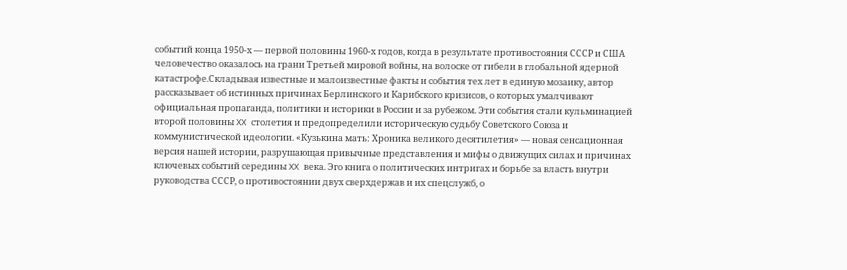событий конца 1950-х — первой половины 1960-х годов, когда в результате противостояния СССР и США человечество оказалось на грани Третьей мировой войны, на волоске от гибели в глобальной ядерной катастрофе.Складывая известные и малоизвестные факты и события тех лет в единую мозаику, автор рассказывает об истинных причинах Берлинского и Карибского кризисов, о которых умалчивают официальная пропаганда, политики и историки в России и за рубежом. Эти события стали кульминацией второй половины XX столетия и предопределили историческую судьбу Советского Союза и коммунистической идеологии. «Кузькина мать: Хроника великого десятилетия» — новая сенсационная версия нашей истории, разрушающая привычные представления и мифы о движущих силах и причинах ключевых событий середины XX века. Эго книга о политических интригах и борьбе за власть внутри руководства СССР, о противостоянии двух сверхдержав и их спецслужб, о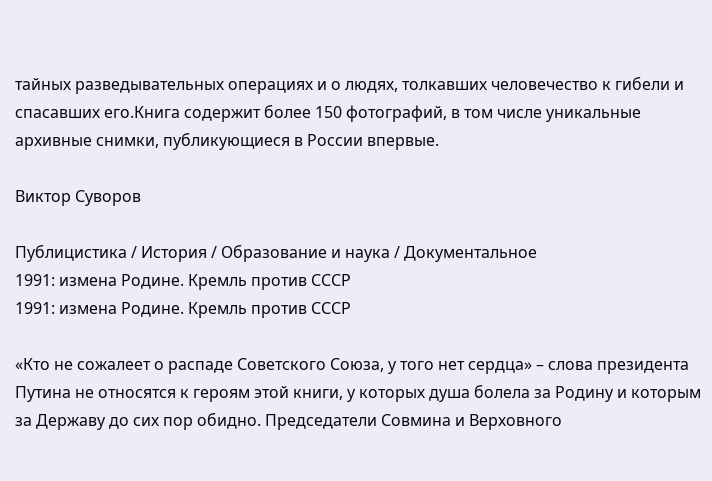тайных разведывательных операциях и о людях, толкавших человечество к гибели и спасавших его.Книга содержит более 150 фотографий, в том числе уникальные архивные снимки, публикующиеся в России впервые.

Виктор Суворов

Публицистика / История / Образование и наука / Документальное
1991: измена Родине. Кремль против СССР
1991: измена Родине. Кремль против СССР

«Кто не сожалеет о распаде Советского Союза, у того нет сердца» – слова президента Путина не относятся к героям этой книги, у которых душа болела за Родину и которым за Державу до сих пор обидно. Председатели Совмина и Верховного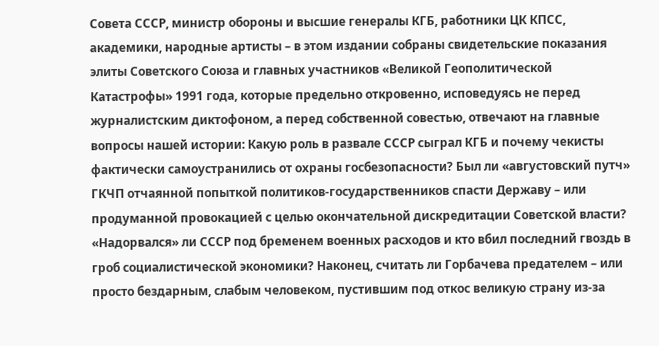Совета СССР, министр обороны и высшие генералы КГБ, работники ЦК КПСС, академики, народные артисты – в этом издании собраны свидетельские показания элиты Советского Союза и главных участников «Великой Геополитической Катастрофы» 1991 года, которые предельно откровенно, исповедуясь не перед журналистским диктофоном, а перед собственной совестью, отвечают на главные вопросы нашей истории: Какую роль в развале СССР сыграл КГБ и почему чекисты фактически самоустранились от охраны госбезопасности? Был ли «августовский путч» ГКЧП отчаянной попыткой политиков-государственников спасти Державу – или продуманной провокацией с целью окончательной дискредитации Советской власти? «Надорвался» ли СССР под бременем военных расходов и кто вбил последний гвоздь в гроб социалистической экономики? Наконец, считать ли Горбачева предателем – или просто бездарным, слабым человеком, пустившим под откос великую страну из-за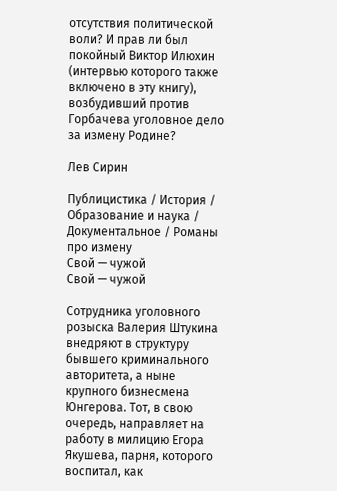отсутствия политической воли? И прав ли был покойный Виктор Илюхин (интервью которого также включено в эту книгу), возбудивший против Горбачева уголовное дело за измену Родине?

Лев Сирин

Публицистика / История / Образование и наука / Документальное / Романы про измену
Свой — чужой
Свой — чужой

Сотрудника уголовного розыска Валерия Штукина внедряют в структуру бывшего криминального авторитета, а ныне крупного бизнесмена Юнгерова. Тот, в свою очередь, направляет на работу в милицию Егора Якушева, парня, которого воспитал, как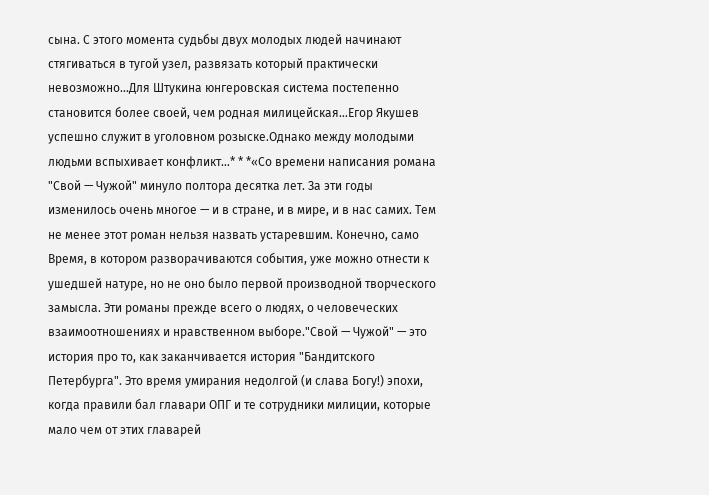сына. С этого момента судьбы двух молодых людей начинают стягиваться в тугой узел, развязать который практически невозможно…Для Штукина юнгеровская система постепенно становится более своей, чем родная милицейская…Егор Якушев успешно служит в уголовном розыске.Однако между молодыми людьми вспыхивает конфликт…* * *«Со времени написания романа "Свой — Чужой" минуло полтора десятка лет. За эти годы изменилось очень многое — и в стране, и в мире, и в нас самих. Тем не менее этот роман нельзя назвать устаревшим. Конечно, само Время, в котором разворачиваются события, уже можно отнести к ушедшей натуре, но не оно было первой производной творческого замысла. Эти романы прежде всего о людях, о человеческих взаимоотношениях и нравственном выборе."Свой — Чужой" — это история про то, как заканчивается история "Бандитского Петербурга". Это время умирания недолгой (и слава Богу!) эпохи, когда правили бал главари ОПГ и те сотрудники милиции, которые мало чем от этих главарей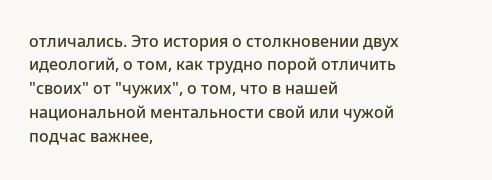отличались. Это история о столкновении двух идеологий, о том, как трудно порой отличить "своих" от "чужих", о том, что в нашей национальной ментальности свой или чужой подчас важнее,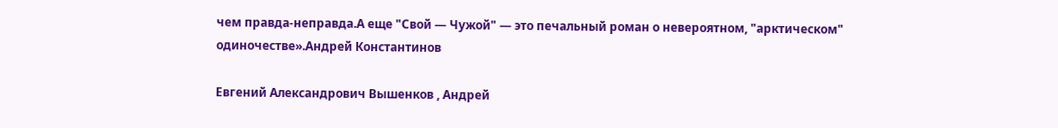чем правда-неправда.А еще "Свой — Чужой" — это печальный роман о невероятном, "арктическом" одиночестве».Андрей Константинов

Евгений Александрович Вышенков , Андрей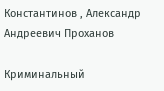Константинов , Александр Андреевич Проханов

Криминальный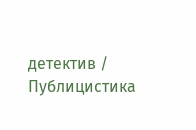детектив / Публицистика